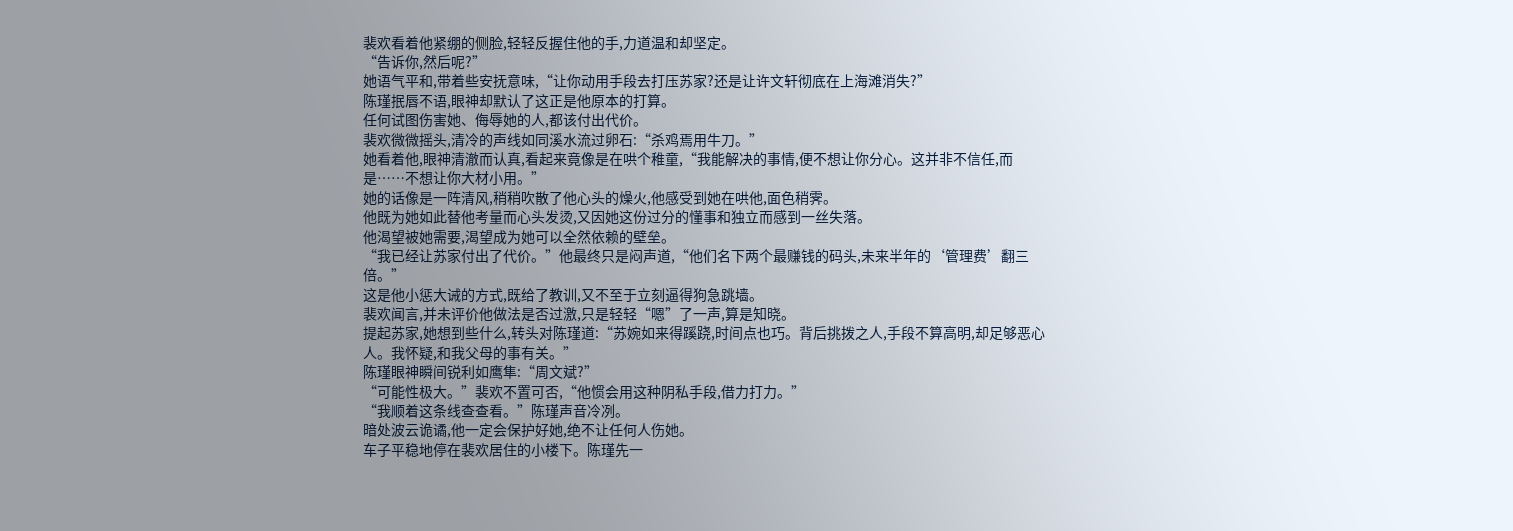裴欢看着他紧绷的侧脸,轻轻反握住他的手,力道温和却坚定。
“告诉你,然后呢?”
她语气平和,带着些安抚意味,“让你动用手段去打压苏家?还是让许文轩彻底在上海滩消失?”
陈瑾抿唇不语,眼神却默认了这正是他原本的打算。
任何试图伤害她、侮辱她的人,都该付出代价。
裴欢微微摇头,清冷的声线如同溪水流过卵石:“杀鸡焉用牛刀。”
她看着他,眼神清澈而认真,看起来竟像是在哄个稚童,“我能解决的事情,便不想让你分心。这并非不信任,而是……不想让你大材小用。”
她的话像是一阵清风,稍稍吹散了他心头的燥火,他感受到她在哄他,面色稍霁。
他既为她如此替他考量而心头发烫,又因她这份过分的懂事和独立而感到一丝失落。
他渴望被她需要,渴望成为她可以全然依赖的壁垒。
“我已经让苏家付出了代价。”他最终只是闷声道,“他们名下两个最赚钱的码头,未来半年的‘管理费’翻三倍。”
这是他小惩大诫的方式,既给了教训,又不至于立刻逼得狗急跳墙。
裴欢闻言,并未评价他做法是否过激,只是轻轻“嗯”了一声,算是知晓。
提起苏家,她想到些什么,转头对陈瑾道:“苏婉如来得蹊跷,时间点也巧。背后挑拨之人,手段不算高明,却足够恶心人。我怀疑,和我父母的事有关。”
陈瑾眼神瞬间锐利如鹰隼:“周文斌?”
“可能性极大。”裴欢不置可否,“他惯会用这种阴私手段,借力打力。”
“我顺着这条线查查看。”陈瑾声音冷冽。
暗处波云诡谲,他一定会保护好她,绝不让任何人伤她。
车子平稳地停在裴欢居住的小楼下。陈瑾先一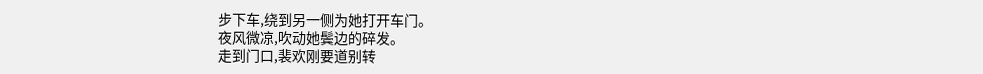步下车,绕到另一侧为她打开车门。
夜风微凉,吹动她鬓边的碎发。
走到门口,裴欢刚要道别转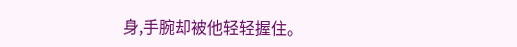身,手腕却被他轻轻握住。